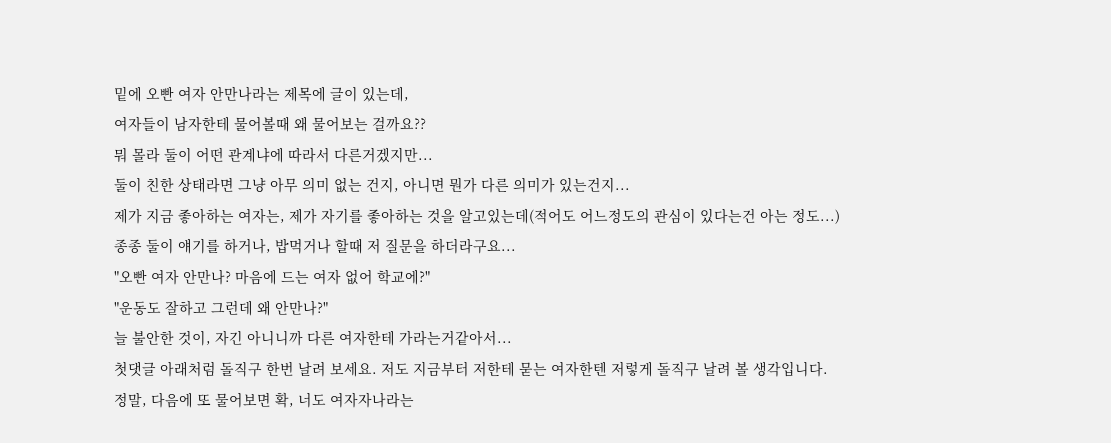밑에 오빤 여자 안만나라는 제목에 글이 있는데,
여자들이 남자한테 물어볼때 왜 물어보는 걸까요??
뭐 몰라 둘이 어떤 관계냐에 따라서 다른거겠지만...
둘이 친한 상태라면 그냥 아무 의미 없는 건지, 아니면 뭔가 다른 의미가 있는건지...
제가 지금 좋아하는 여자는, 제가 자기를 좋아하는 것을 알고있는데(적어도 어느정도의 관심이 있다는건 아는 정도...)
종종 둘이 얘기를 하거나, 밥먹거나 할때 저 질문을 하더라구요...
"오빤 여자 안만나? 마음에 드는 여자 없어 학교에?"
"운동도 잘하고 그런데 왜 안만나?"
늘 불안한 것이, 자긴 아니니까 다른 여자한테 가라는거같아서...
첫댓글 아래처럼 돌직구 한번 날려 보세요. 저도 지금부터 저한테 묻는 여자한텐 저렇게 돌직구 날려 볼 생각입니다.
정말, 다음에 또 물어보면 확, 너도 여자자나라는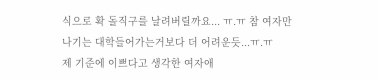식으로 확 돌직구를 날려버릴까요... ㅠ.ㅠ 참 여자만나기는 대학들어가는거보다 더 어려운듯...ㅠ.ㅠ
제 기준에 이쁘다고 생각한 여자애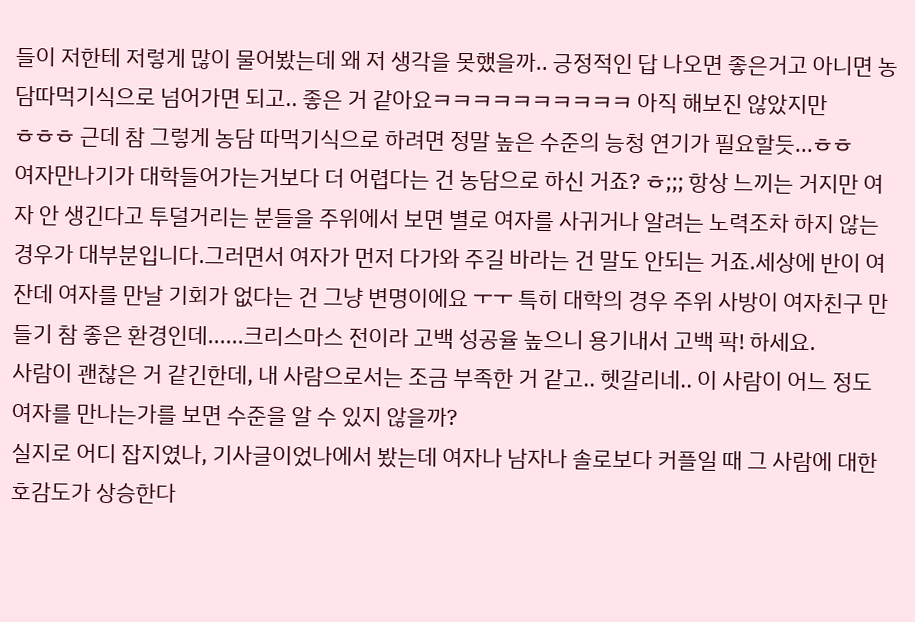들이 저한테 저렇게 많이 물어봤는데 왜 저 생각을 못했을까.. 긍정적인 답 나오면 좋은거고 아니면 농담따먹기식으로 넘어가면 되고.. 좋은 거 같아요ㅋㅋㅋㅋㅋㅋㅋㅋㅋㅋ 아직 해보진 않았지만
ㅎㅎㅎ 근데 참 그렇게 농담 따먹기식으로 하려면 정말 높은 수준의 능청 연기가 필요할듯...ㅎㅎ
여자만나기가 대학들어가는거보다 더 어렵다는 건 농담으로 하신 거죠? ㅎ;;; 항상 느끼는 거지만 여자 안 생긴다고 투덜거리는 분들을 주위에서 보면 별로 여자를 사귀거나 알려는 노력조차 하지 않는 경우가 대부분입니다.그러면서 여자가 먼저 다가와 주길 바라는 건 말도 안되는 거죠.세상에 반이 여잔데 여자를 만날 기회가 없다는 건 그냥 변명이에요 ㅜㅜ 특히 대학의 경우 주위 사방이 여자친구 만들기 참 좋은 환경인데......크리스마스 전이라 고백 성공율 높으니 용기내서 고백 팍! 하세요.
사람이 괜찮은 거 같긴한데, 내 사람으로서는 조금 부족한 거 같고.. 헷갈리네.. 이 사람이 어느 정도 여자를 만나는가를 보면 수준을 알 수 있지 않을까?
실지로 어디 잡지였나, 기사글이었나에서 봤는데 여자나 남자나 솔로보다 커플일 때 그 사람에 대한 호감도가 상승한다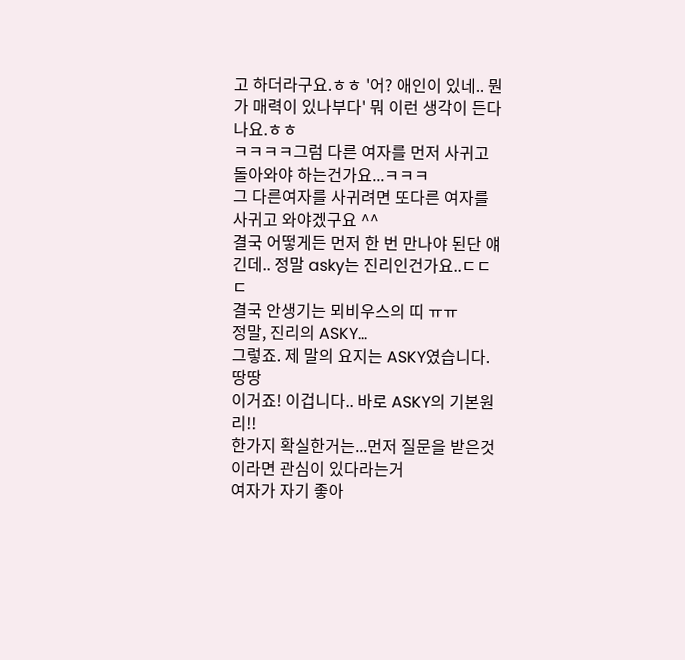고 하더라구요.ㅎㅎ '어? 애인이 있네.. 뭔가 매력이 있나부다' 뭐 이런 생각이 든다나요.ㅎㅎ
ㅋㅋㅋㅋ그럼 다른 여자를 먼저 사귀고 돌아와야 하는건가요...ㅋㅋㅋ
그 다른여자를 사귀려면 또다른 여자를 사귀고 와야겠구요 ^^
결국 어떻게든 먼저 한 번 만나야 된단 얘긴데.. 정말 asky는 진리인건가요..ㄷㄷㄷ
결국 안생기는 뫼비우스의 띠 ㅠㅠ
정말, 진리의 ASKY...
그렇죠. 제 말의 요지는 ASKY였습니다. 땅땅
이거죠! 이겁니다.. 바로 ASKY의 기본원리!!
한가지 확실한거는...먼저 질문을 받은것이라면 관심이 있다라는거
여자가 자기 좋아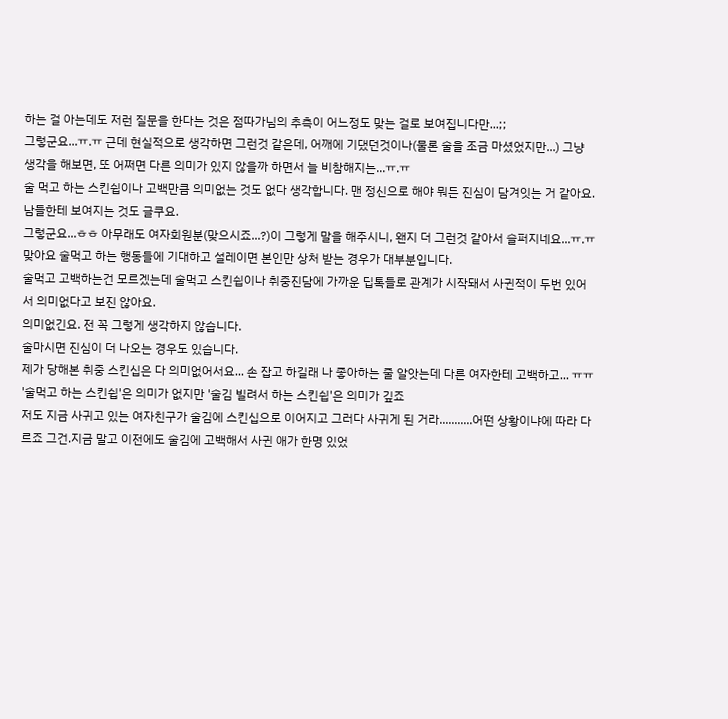하는 걸 아는데도 저런 질문을 한다는 것은 점따가님의 추측이 어느정도 맞는 걸로 보여집니다만...;;
그렇군요...ㅠ.ㅠ 근데 현실적으로 생각하면 그런것 같은데, 어깨에 기댔던것이나(물론 술을 조금 마셨었지만...) 그냥 생각을 해보면, 또 어쩌면 다른 의미가 있지 않을까 하면서 늘 비참해지는...ㅠ.ㅠ
술 먹고 하는 스킨쉽이나 고백만큼 의미없는 것도 없다 생각합니다. 맨 정신으로 해야 뭐든 진심이 담겨잇는 거 같아요. 남들한테 보여지는 것도 글쿠요.
그렇군요...ㅎㅎ 아무래도 여자회원분(맞으시죠...?)이 그렇게 말을 해주시니, 왠지 더 그런것 같아서 슬퍼지네요...ㅠ.ㅠ
맞아요 술먹고 하는 행동들에 기대하고 설레이면 본인만 상처 받는 경우가 대부분입니다.
술먹고 고백하는건 모르겠는데 술먹고 스킨쉽이나 취중진담에 가까운 딥톡들로 관계가 시작돼서 사귄적이 두번 있어서 의미없다고 보진 않아요.
의미없긴요. 전 꼭 그렇게 생각하지 않습니다.
술마시면 진심이 더 나오는 경우도 있습니다.
제가 당해본 취중 스킨십은 다 의미없어서요... 손 잡고 하길래 나 좋아하는 줄 알앗는데 다른 여자한테 고백하고... ㅠㅠ
'술먹고 하는 스킨쉽'은 의미가 없지만 '술김 빌려서 하는 스킨쉽'은 의미가 깊죠
저도 지금 사귀고 있는 여자친구가 술김에 스킨십으로 이어지고 그러다 사귀게 된 거라...........어떤 상황이냐에 따라 다르죠 그건.지금 말고 이전에도 술김에 고백해서 사귄 애가 한명 있었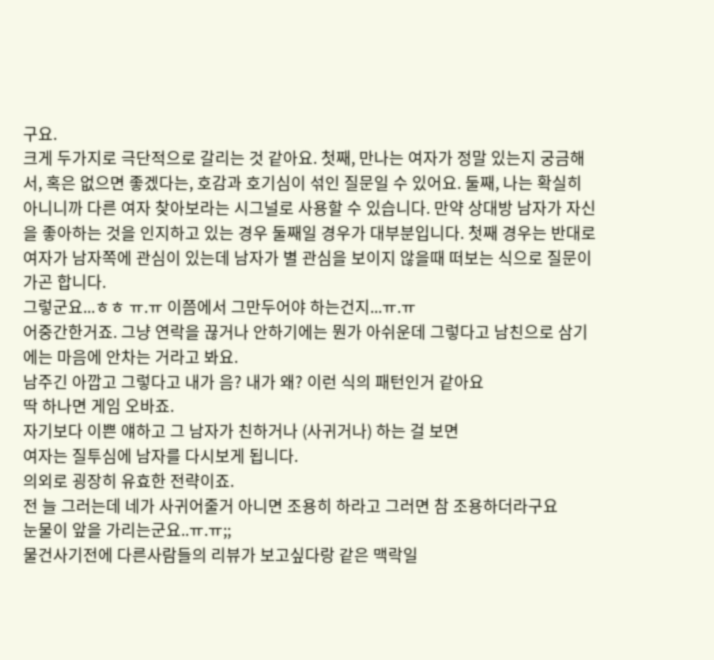구요.
크게 두가지로 극단적으로 갈리는 것 같아요. 첫째, 만나는 여자가 정말 있는지 궁금해서, 혹은 없으면 좋겠다는, 호감과 호기심이 섞인 질문일 수 있어요. 둘째, 나는 확실히 아니니까 다른 여자 찾아보라는 시그널로 사용할 수 있습니다. 만약 상대방 남자가 자신을 좋아하는 것을 인지하고 있는 경우 둘째일 경우가 대부분입니다. 첫째 경우는 반대로 여자가 남자쪽에 관심이 있는데 남자가 별 관심을 보이지 않을때 떠보는 식으로 질문이 가곤 합니다.
그렇군요...ㅎㅎ ㅠ.ㅠ 이쯤에서 그만두어야 하는건지...ㅠ.ㅠ
어중간한거죠. 그냥 연락을 끊거나 안하기에는 뭔가 아쉬운데 그렇다고 남친으로 삼기에는 마음에 안차는 거라고 봐요.
남주긴 아깝고 그렇다고 내가 음? 내가 왜? 이런 식의 패턴인거 같아요
딱 하나면 게임 오바죠.
자기보다 이쁜 얘하고 그 남자가 친하거나 (사귀거나) 하는 걸 보면
여자는 질투심에 남자를 다시보게 됩니다.
의외로 굉장히 유효한 전략이죠.
전 늘 그러는데 네가 사귀어줄거 아니면 조용히 하라고 그러면 참 조용하더라구요
눈물이 앞을 가리는군요..ㅠ.ㅠ;;
물건사기전에 다른사람들의 리뷰가 보고싶다랑 같은 맥락일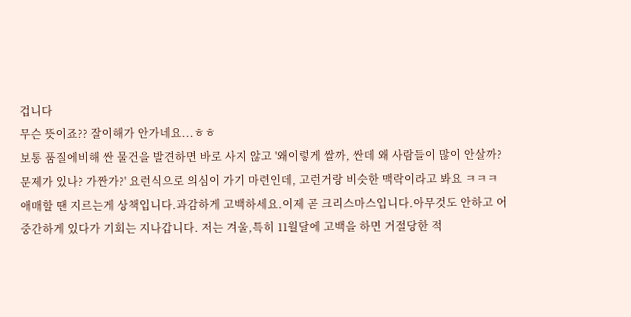겁니다
무슨 뜻이죠?? 잘이해가 안가네요...ㅎㅎ
보통 품질에비해 싼 물건을 발견하면 바로 사지 않고 '왜이렇게 쌀까, 싼데 왜 사람들이 많이 안살까? 문제가 있나? 가짠가?' 요런식으로 의심이 가기 마련인데, 고런거랑 비슷한 맥락이라고 봐요 ㅋㅋㅋ
애매할 땐 지르는게 상책입니다.과감하게 고백하세요.이제 곧 크리스마스입니다.아무것도 안하고 어중간하게 있다가 기회는 지나갑니다. 저는 겨울,특히 11월달에 고백을 하면 거절당한 적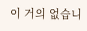이 거의 없습니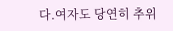다.여자도 당연히 추위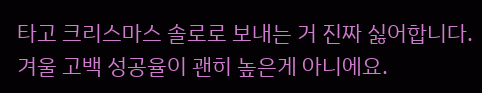타고 크리스마스 솔로로 보내는 거 진짜 싫어합니다.겨울 고백 성공율이 괜히 높은게 아니에요.